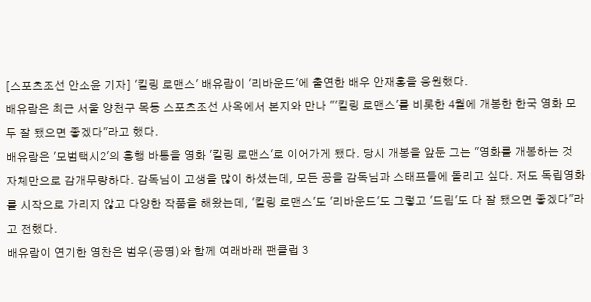[스포츠조선 안소윤 기자] '킬링 로맨스' 배유람이 '리바운드'에 출연한 배우 안재홍을 응원했다.
배유람은 최근 서울 양천구 목동 스포츠조선 사옥에서 본지와 만나 "'킬링 로맨스'를 비롯한 4월에 개봉한 한국 영화 모두 잘 됐으면 좋겠다"라고 했다.
배유람은 '모범택시2'의 흥행 바통을 영화 '킬링 로맨스'로 이어가게 됐다. 당시 개봉을 앞둔 그는 "영화를 개봉하는 것 자체만으로 감개무량하다. 감독님이 고생을 많이 하셨는데, 모든 공을 감독님과 스태프들에 돌리고 싶다. 저도 독립영화를 시작으로 가리지 않고 다양한 작품을 해왔는데, '킬링 로맨스'도 '리바운드'도 그렇고 '드림'도 다 잘 됐으면 좋겠다"라고 전했다.
배유람이 연기한 영찬은 범우(공명)와 함께 여래바래 팬클럽 3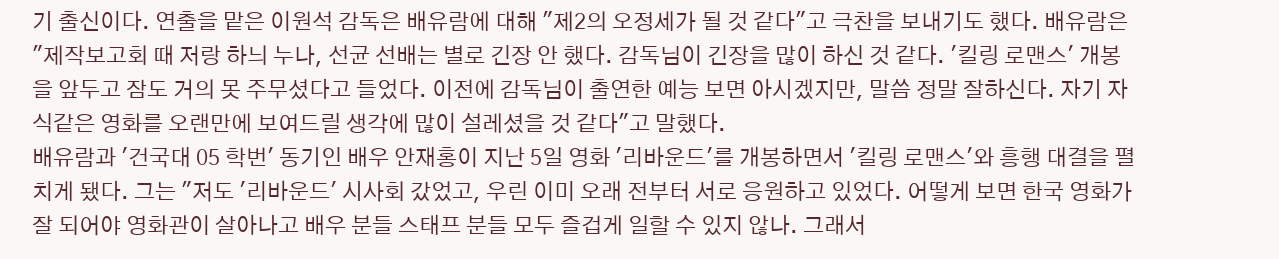기 출신이다. 연출을 맡은 이원석 감독은 배유람에 대해 "제2의 오정세가 될 것 같다"고 극찬을 보내기도 했다. 배유람은 "제작보고회 때 저랑 하늬 누나, 선균 선배는 별로 긴장 안 했다. 감독님이 긴장을 많이 하신 것 같다. '킬링 로맨스' 개봉을 앞두고 잠도 거의 못 주무셨다고 들었다. 이전에 감독님이 출연한 예능 보면 아시겠지만, 말씀 정말 잘하신다. 자기 자식같은 영화를 오랜만에 보여드릴 생각에 많이 설레셨을 것 같다"고 말했다.
배유람과 '건국대 05 학번' 동기인 배우 안재홍이 지난 5일 영화 '리바운드'를 개봉하면서 '킬링 로맨스'와 흥행 대결을 펼치게 됐다. 그는 "저도 '리바운드' 시사회 갔었고, 우린 이미 오래 전부터 서로 응원하고 있었다. 어떻게 보면 한국 영화가 잘 되어야 영화관이 살아나고 배우 분들 스태프 분들 모두 즐겁게 일할 수 있지 않나. 그래서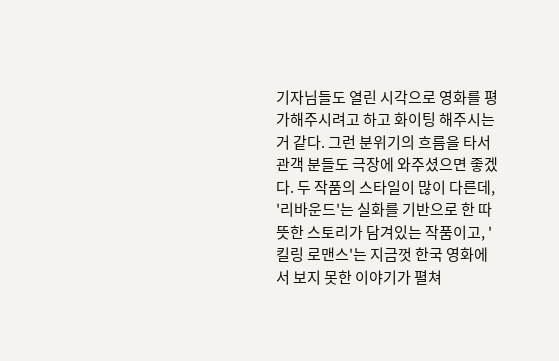기자님들도 열린 시각으로 영화를 평가해주시려고 하고 화이팅 해주시는 거 같다. 그런 분위기의 흐름을 타서 관객 분들도 극장에 와주셨으면 좋겠다. 두 작품의 스타일이 많이 다른데, '리바운드'는 실화를 기반으로 한 따뜻한 스토리가 담겨있는 작품이고, '킬링 로맨스'는 지금껏 한국 영화에서 보지 못한 이야기가 펼쳐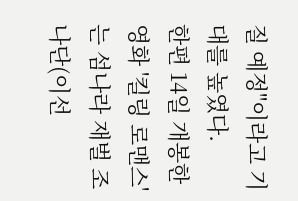질 예정"이라고 기대를 높였다.
한편 14일 개봉한 영화 '킬링 로맨스'는 섬나라 재벌 조나단(이선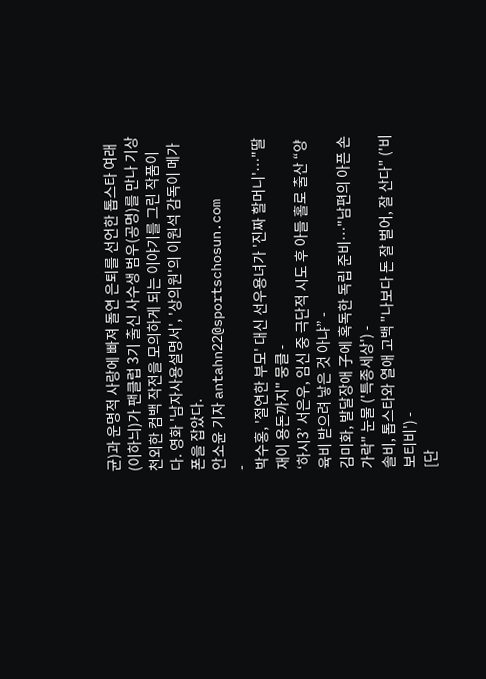균)과 운명적 사랑에 빠져 돌연 은퇴를 선언한 톱스타 여래(이하늬)가 팬클럽 3기 출신 사수생 범우(공명)를 만나 기상천외한 컴백 작전을 모의하게 되는 이야기를 그린 작품이다. 영화 '남자사용설명서', '상의원'의 이원석 감독이 메가폰을 잡았다.
안소윤 기자 antahn22@sportschosun.com
-
박수홍, '절연한 부모' 대신 선우용녀가 '진짜 할머니'…"딸 재이 용돈까지" 뭉클 -
‘하시3’ 서은우, 임신 중 극단적 시도 후 아들 홀로 출산 “양육비 받으려 낳은 것 아냐” -
김미화, 발달장애 子에 혹독한 독립 준비…"남편의 아픈 손가락" 눈물 ('특종세상') -
솔비, 톱스타와 열애 고백 "나보다 돈 잘 벌어, 잘 산다" ('비보티비') -
[단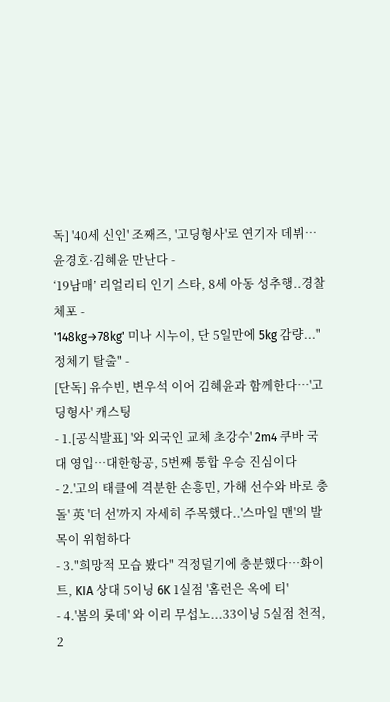독] '40세 신인' 조째즈, '고딩형사'로 연기자 데뷔…윤경호·김혜윤 만난다 -
‘19남매’ 리얼리티 인기 스타, 8세 아동 성추행..경찰 체포 -
'148kg→78kg' 미나 시누이, 단 5일만에 5kg 감량..."정체기 탈출" -
[단독] 유수빈, 변우석 이어 김혜윤과 함께한다…'고딩형사' 캐스팅
- 1.[공식발표] '와 외국인 교체 초강수' 2m4 쿠바 국대 영입…대한항공, 5번째 통합 우승 진심이다
- 2.'고의 태클에 격분한 손흥민, 가해 선수와 바로 충돌' 英 '더 선'까지 자세히 주목했다..'스마일 맨'의 발목이 위험하다
- 3."희망적 모습 봤다" 걱정덜기에 충분했다…화이트, KIA 상대 5이닝 6K 1실점 '홈런은 옥에 티'
- 4.'봄의 롯데' 와 이리 무섭노...33이닝 5실점 천적, 2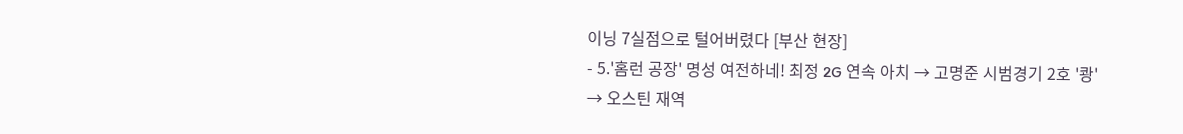이닝 7실점으로 털어버렸다 [부산 현장]
- 5.'홈런 공장' 명성 여전하네! 최정 2G 연속 아치 → 고명준 시범경기 2호 '쾅' → 오스틴 재역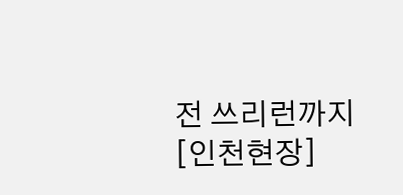전 쓰리런까지 [인천현장]